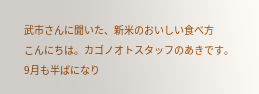武市さんに聞いた、新米のおいしい食べ方
こんにちは。カゴノオトスタッフのあきです。
9月も半ばになり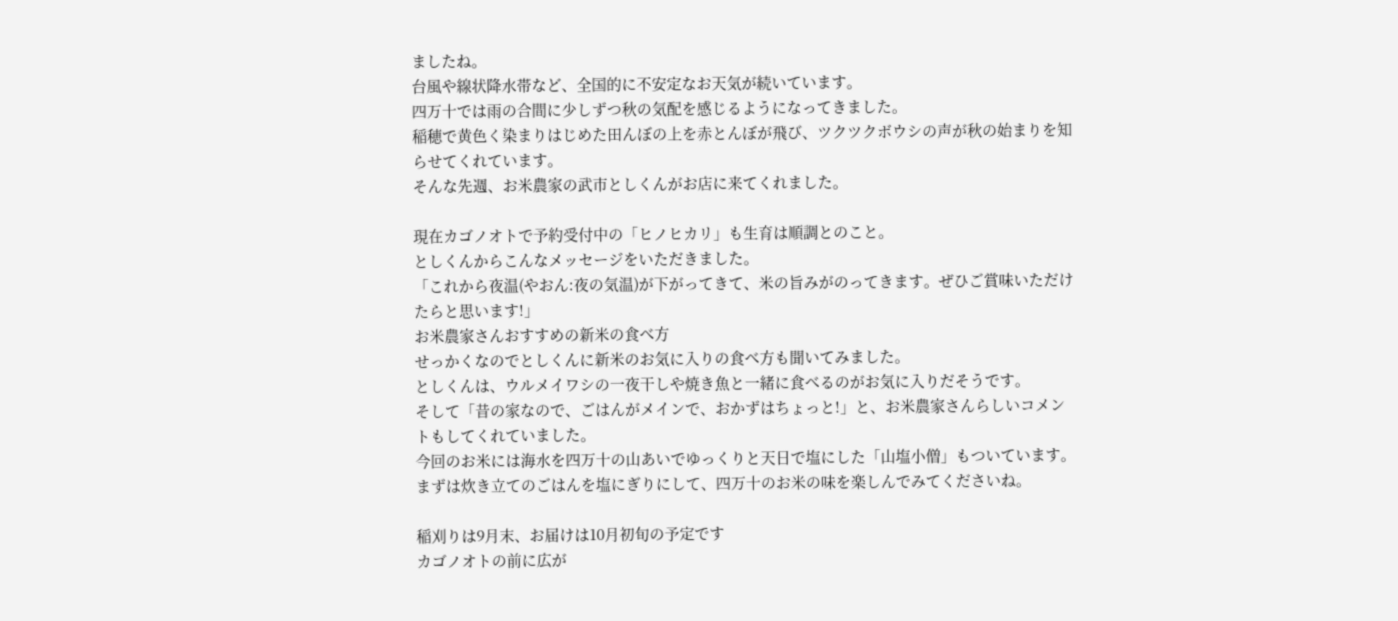ましたね。
台風や線状降水帯など、全国的に不安定なお天気が続いています。
四万十では雨の合間に少しずつ秋の気配を感じるようになってきました。
稲穂で黄色く染まりはじめた田んぼの上を赤とんぼが飛び、ツクツクボウシの声が秋の始まりを知らせてくれています。
そんな先週、お米農家の武市としくんがお店に来てくれました。

現在カゴノオトで予約受付中の「ヒノヒカリ」も生育は順調とのこと。
としくんからこんなメッセージをいただきました。
「これから夜温(やおん:夜の気温)が下がってきて、米の旨みがのってきます。ぜひご賞味いただけたらと思います!」
お米農家さんおすすめの新米の食べ方
せっかくなのでとしくんに新米のお気に入りの食べ方も聞いてみました。
としくんは、ウルメイワシの一夜干しや焼き魚と一緒に食べるのがお気に入りだそうです。
そして「昔の家なので、ごはんがメインで、おかずはちょっと!」と、お米農家さんらしいコメントもしてくれていました。
今回のお米には海水を四万十の山あいでゆっくりと天日で塩にした「山塩小僧」もついています。
まずは炊き立てのごはんを塩にぎりにして、四万十のお米の味を楽しんでみてくださいね。

稲刈りは9月末、お届けは10月初旬の予定です
カゴノオトの前に広が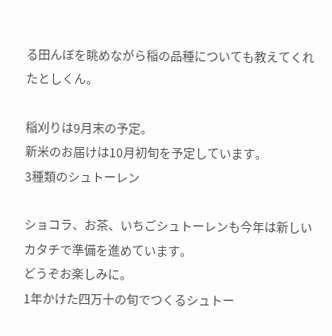る田んぼを眺めながら稲の品種についても教えてくれたとしくん。

稲刈りは9月末の予定。
新米のお届けは10月初旬を予定しています。
3種類のシュトーレン

ショコラ、お茶、いちごシュトーレンも今年は新しいカタチで準備を進めています。
どうぞお楽しみに。
1年かけた四万十の旬でつくるシュトー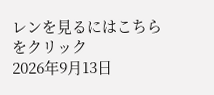レンを見るにはこちらをクリック
2026年9月13日